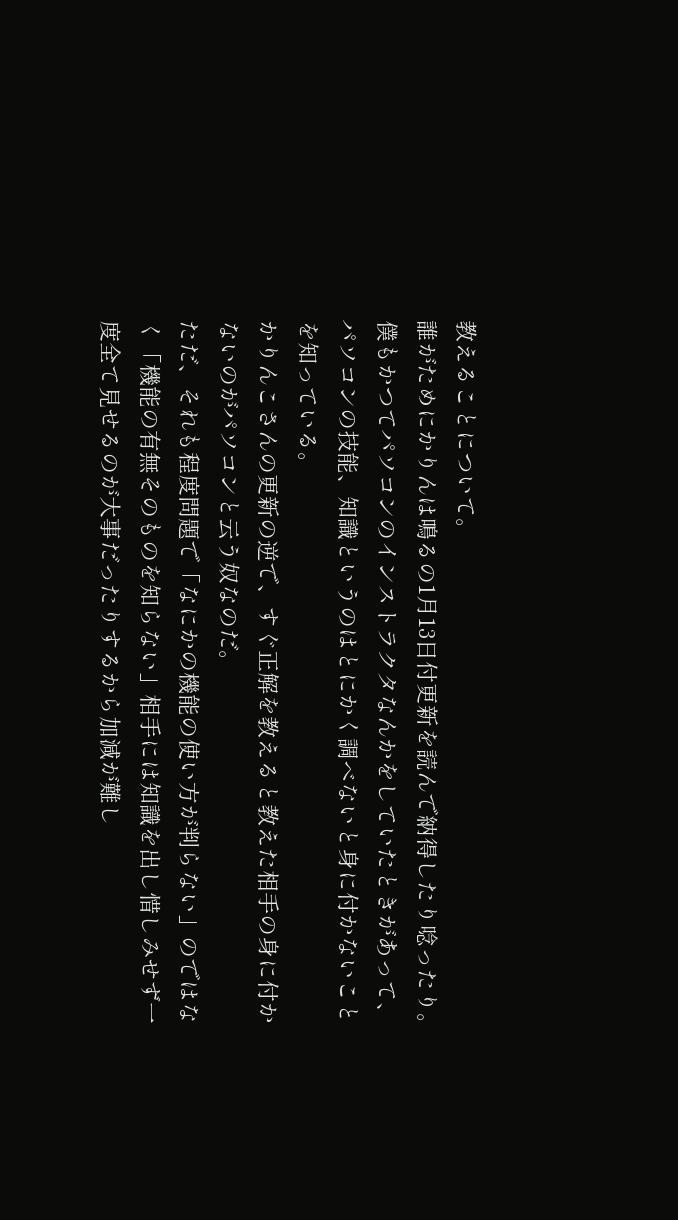教えることについて。
誰がためにかりんは鳴るの1月13日付更新を読んで納得したり唸ったり。
僕もかつてパソコンのインストラクタなんかをしていたときがあって、パソコンの技能、知識というのはとにかく調べないと身に付かないことを知っている。
かりんこさんの更新の逆で、すぐ正解を教えると教えた相手の身に付かないのがパソコンと云う奴なのだ。
ただ、それも程度問題で「なにかの機能の使い方が判らない」のではなく「機能の有無そのものを知らない」相手には知識を出し惜しみせず一度全て見せるのが大事だったりするから加減が難し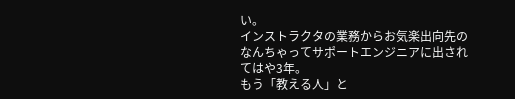い。
インストラクタの業務からお気楽出向先のなんちゃってサポートエンジニアに出されてはや3年。
もう「教える人」と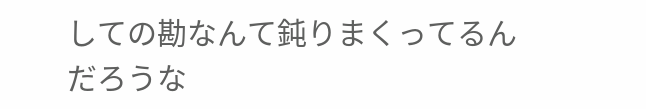しての勘なんて鈍りまくってるんだろうな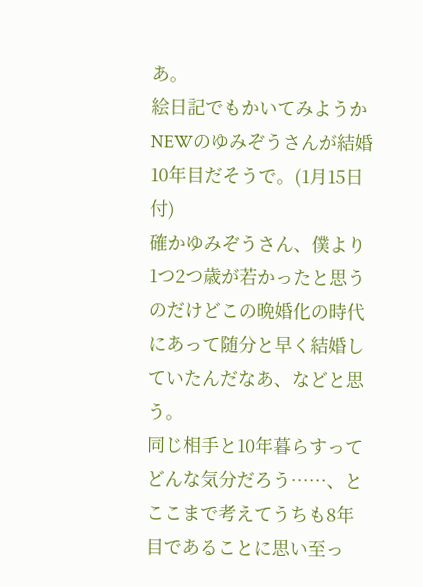あ。
絵日記でもかいてみようかNEWのゆみぞうさんが結婚10年目だそうで。(1月15日付)
確かゆみぞうさん、僕より1つ2つ歳が若かったと思うのだけどこの晩婚化の時代にあって随分と早く結婚していたんだなあ、などと思う。
同じ相手と10年暮らすってどんな気分だろう……、とここまで考えてうちも8年目であることに思い至っ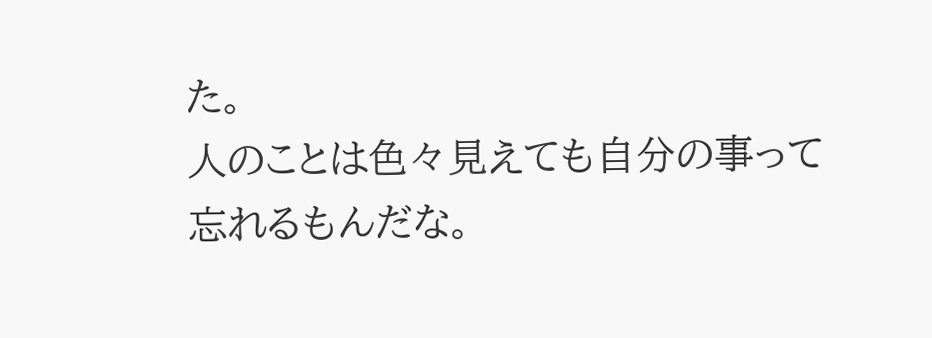た。
人のことは色々見えても自分の事って忘れるもんだな。